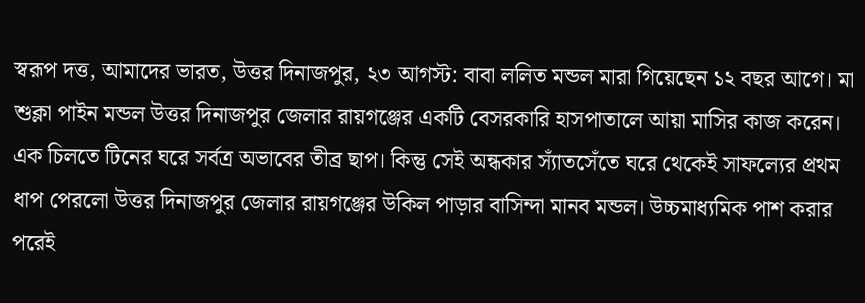স্বরূপ দত্ত, আমাদের ভারত, উত্তর দিনাজপুর, ২৩ আগস্ট: বাবা ললিত মন্ডল মারা গিয়েছেন ১২ বছর আগে। মা শুক্লা পাইন মন্ডল উত্তর দিনাজপুর জেলার রায়গঞ্জের একটি বেসরকারি হাসপাতালে আয়া মাসির কাজ করেন। এক চিলতে টিনের ঘরে সর্বত্র অভাবের তীব্র ছাপ। কিন্তু সেই অন্ধকার স্যাঁতসেঁতে ঘরে থেকেই সাফল্যের প্রথম ধাপ পেরলো উত্তর দিনাজপুর জেলার রায়গঞ্জের উকিল পাড়ার বাসিন্দা মানব মন্ডল। উচ্চমাধ্যমিক পাশ করার পরেই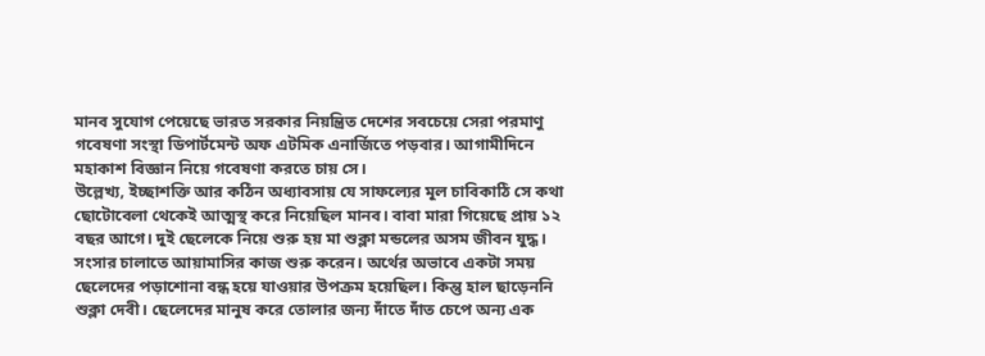মানব সুযোগ পেয়েছে ভারত সরকার নিয়ন্ত্রিত দেশের সবচেয়ে সেরা পরমাণু গবেষণা সংস্থা ডিপার্টমেন্ট অফ এটমিক এনার্জিতে পড়বার। আগামীদিনে মহাকাশ বিজ্ঞান নিয়ে গবেষণা করতে চায় সে।
উল্লেখ্য, ইচ্ছাশক্তি আর কঠিন অধ্যাবসায় যে সাফল্যের মূল চাবিকাঠি সে কথা ছোটোবেলা থেকেই আত্মস্থ করে নিয়েছিল মানব। বাবা মারা গিয়েছে প্রায় ১২ বছর আগে। দুই ছেলেকে নিয়ে শুরু হয় মা শুক্লা মন্ডলের অসম জীবন যুদ্ধ। সংসার চালাতে আয়ামাসির কাজ শুরু করেন। অর্থের অভাবে একটা সময় ছেলেদের পড়াশোনা বন্ধ হয়ে যাওয়ার উপক্রম হয়েছিল। কিন্তু হাল ছাড়েননি শুক্লা দেবী। ছেলেদের মানুষ করে তোলার জন্য দাঁতে দাঁত চেপে অন্য এক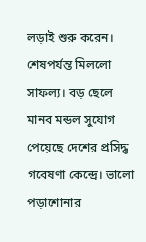লড়াই শুরু করেন। শেষপর্যন্ত মিললো সাফল্য। বড় ছেলে মানব মন্ডল সুযোগ পেয়েছে দেশের প্রসিদ্ধ গবেষণা কেন্দ্রে। ভালো পড়াশোনার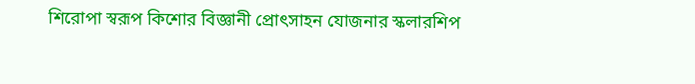শিরোপা স্বরূপ কিশোর বিজ্ঞানী প্রোৎসাহন যোজনার স্কলারশিপ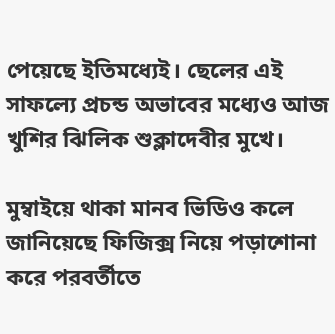পেয়েছে ইতিমধ্যেই। ছেলের এই সাফল্যে প্রচন্ড অভাবের মধ্যেও আজ খুশির ঝিলিক শুক্লাদেবীর মুখে।

মুম্বাইয়ে থাকা মানব ভিডিও কলে জানিয়েছে ফিজিক্স নিয়ে পড়াশোনা করে পরবর্তীতে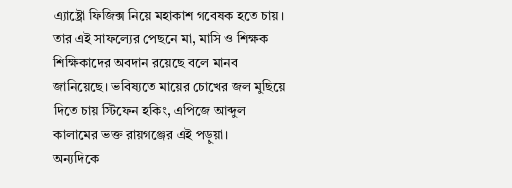এ্যাষ্ট্রো ফিজিক্স নিয়ে মহাকাশ গবেষক হতে চায়। তার এই সাফল্যের পেছনে মা, মাসি ও শিক্ষক শিক্ষিকাদের অবদান রয়েছে বলে মানব জানিয়েছে। ভবিষ্যতে মায়ের চোখের জল মুছিয়ে দিতে চায় স্টিফেন হকিং, এপিজে আব্দুল কালামের ভক্ত রায়গঞ্জের এই পড়ুয়া।
অন্যদিকে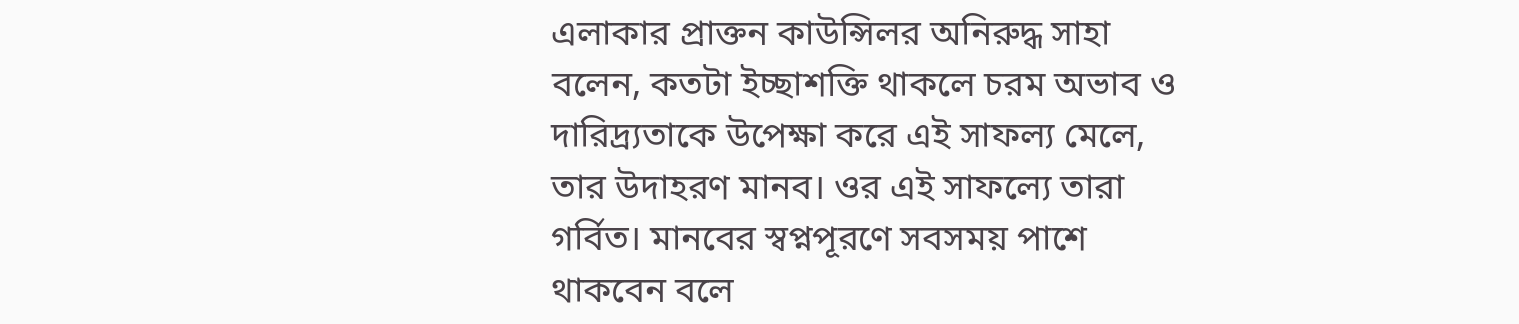এলাকার প্রাক্তন কাউন্সিলর অনিরুদ্ধ সাহা বলেন, কতটা ইচ্ছাশক্তি থাকলে চরম অভাব ও দারিদ্র্যতাকে উপেক্ষা করে এই সাফল্য মেলে, তার উদাহরণ মানব। ওর এই সাফল্যে তারা গর্বিত। মানবের স্বপ্নপূরণে সবসময় পাশে থাকবেন বলে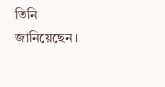তিনি জানিয়েছেন।